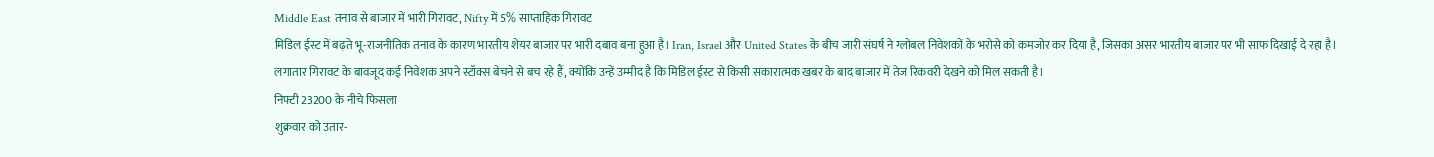Middle East तनाव से बाजार में भारी गिरावट, Nifty में 5% साप्ताहिक गिरावट
मिडिल ईस्ट में बढ़ते भू-राजनीतिक तनाव के कारण भारतीय शेयर बाजार पर भारी दबाव बना हुआ है। Iran, Israel और United States के बीच जारी संघर्ष ने ग्लोबल निवेशकों के भरोसे को कमजोर कर दिया है, जिसका असर भारतीय बाजार पर भी साफ दिखाई दे रहा है।
लगातार गिरावट के बावजूद कई निवेशक अपने स्टॉक्स बेचने से बच रहे हैं, क्योंकि उन्हें उम्मीद है कि मिडिल ईस्ट से किसी सकारात्मक खबर के बाद बाजार में तेज रिकवरी देखने को मिल सकती है।
निफ्टी 23200 के नीचे फिसला
शुक्रवार को उतार-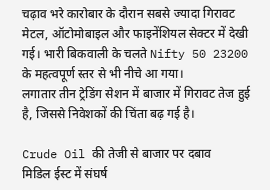चढ़ाव भरे कारोबार के दौरान सबसे ज्यादा गिरावट मेटल, ऑटोमोबाइल और फाइनेंशियल सेक्टर में देखी गई। भारी बिकवाली के चलते Nifty 50 23200 के महत्वपूर्ण स्तर से भी नीचे आ गया।
लगातार तीन ट्रेडिंग सेशन में बाजार में गिरावट तेज हुई है, जिससे निवेशकों की चिंता बढ़ गई है।

Crude Oil की तेजी से बाजार पर दबाव
मिडिल ईस्ट में संघर्ष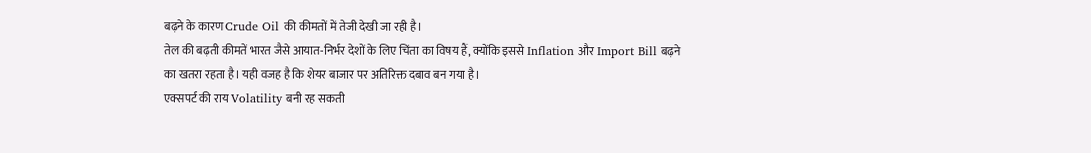बढ़ने के कारण Crude Oil की कीमतों में तेजी देखी जा रही है।
तेल की बढ़ती कीमतें भारत जैसे आयात-निर्भर देशों के लिए चिंता का विषय हैं, क्योंकि इससे Inflation और Import Bill बढ़ने का खतरा रहता है। यही वजह है कि शेयर बाजार पर अतिरिक्त दबाव बन गया है।
एक्सपर्ट की राय Volatility बनी रह सकती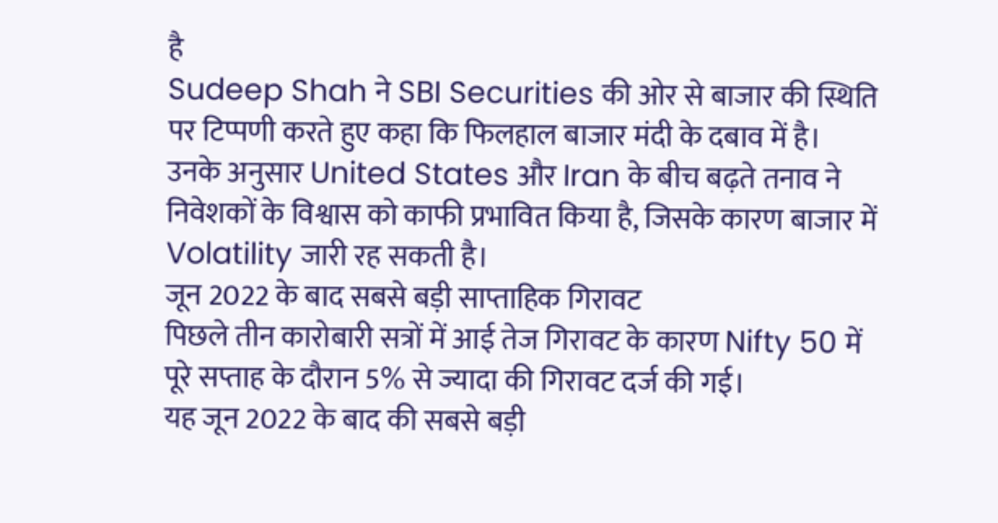है
Sudeep Shah ने SBI Securities की ओर से बाजार की स्थिति पर टिप्पणी करते हुए कहा कि फिलहाल बाजार मंदी के दबाव में है।
उनके अनुसार United States और Iran के बीच बढ़ते तनाव ने निवेशकों के विश्वास को काफी प्रभावित किया है, जिसके कारण बाजार में Volatility जारी रह सकती है।
जून 2022 के बाद सबसे बड़ी साप्ताहिक गिरावट
पिछले तीन कारोबारी सत्रों में आई तेज गिरावट के कारण Nifty 50 में पूरे सप्ताह के दौरान 5% से ज्यादा की गिरावट दर्ज की गई।
यह जून 2022 के बाद की सबसे बड़ी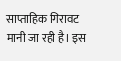साप्ताहिक गिरावट मानी जा रही है। इस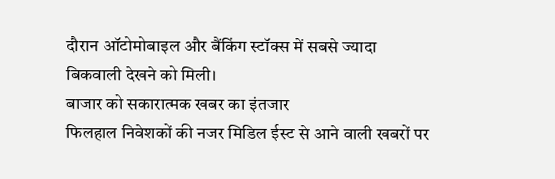दौरान ऑटोमोबाइल और बैंकिंग स्टॉक्स में सबसे ज्यादा बिकवाली देखने को मिली।
बाजार को सकारात्मक खबर का इंतजार
फिलहाल निवेशकों की नजर मिडिल ईस्ट से आने वाली खबरों पर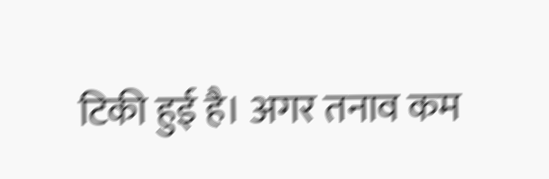टिकी हुई है। अगर तनाव कम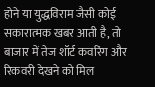होने या युद्धविराम जैसी कोई सकारात्मक खबर आती है, तो बाजार में तेज शॉर्ट कवरिंग और रिकवरी देखने को मिल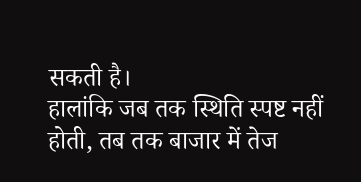सकती है।
हालांकि जब तक स्थिति स्पष्ट नहीं होती, तब तक बाजार में तेज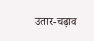उतार-चढ़ाव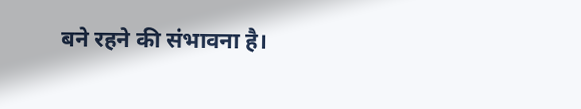बने रहने की संभावना है।